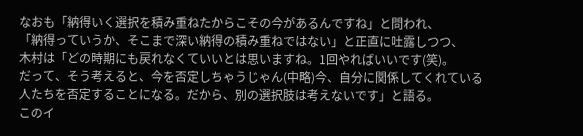なおも「納得いく選択を積み重ねたからこその今があるんですね」と問われ、
「納得っていうか、そこまで深い納得の積み重ねではない」と正直に吐露しつつ、
木村は「どの時期にも戻れなくていいとは思いますね。1回やればいいです(笑)。
だって、そう考えると、今を否定しちゃうじゃん(中略)今、自分に関係してくれている人たちを否定することになる。だから、別の選択肢は考えないです」と語る。
このイ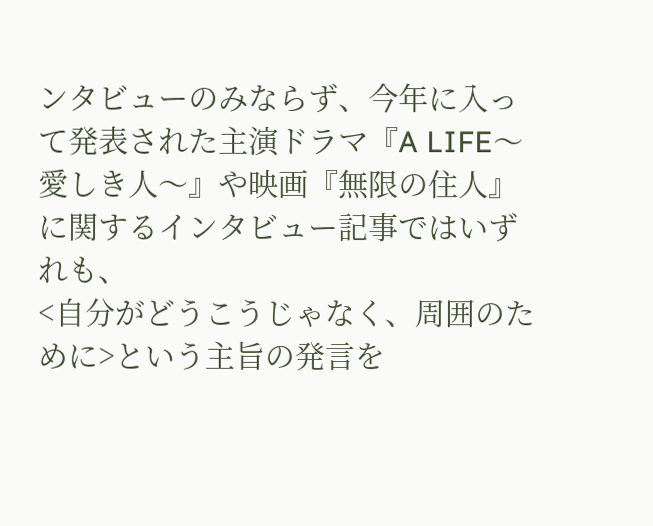ンタビューのみならず、今年に入って発表された主演ドラマ『A LIFE〜愛しき人〜』や映画『無限の住人』に関するインタビュー記事ではいずれも、
<自分がどうこうじゃなく、周囲のために>という主旨の発言を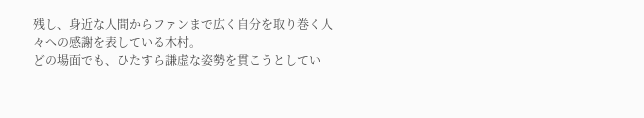残し、身近な人間からファンまで広く自分を取り巻く人々への感謝を表している木村。
どの場面でも、ひたすら謙虚な姿勢を貫こうとしてい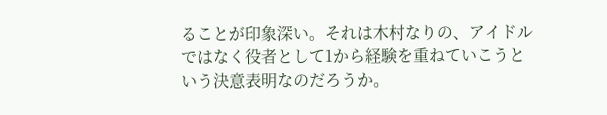ることが印象深い。それは木村なりの、アイドルではなく役者として1から経験を重ねていこうという決意表明なのだろうか。